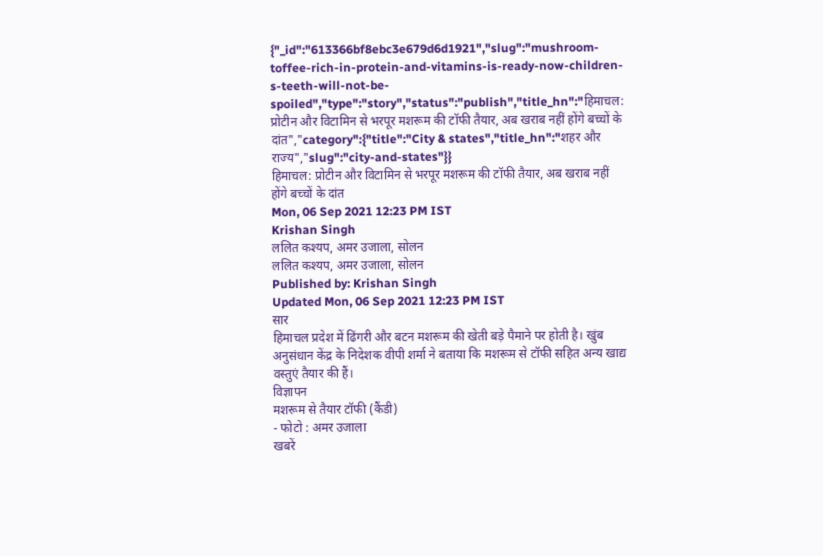{"_id":"613366bf8ebc3e679d6d1921","slug":"mushroom-toffee-rich-in-protein-and-vitamins-is-ready-now-children-s-teeth-will-not-be-spoiled","type":"story","status":"publish","title_hn":"हिमाचल: प्रोटीन और विटामिन से भरपूर मशरूम की टॉफी तैयार, अब खराब नहीं होंगे बच्चों के दांत","category":{"title":"City & states","title_hn":"शहर और राज्य","slug":"city-and-states"}}
हिमाचल: प्रोटीन और विटामिन से भरपूर मशरूम की टॉफी तैयार, अब खराब नहीं होंगे बच्चों के दांत
Mon, 06 Sep 2021 12:23 PM IST
Krishan Singh
ललित कश्यप, अमर उजाला, सोलन
ललित कश्यप, अमर उजाला, सोलन
Published by: Krishan Singh
Updated Mon, 06 Sep 2021 12:23 PM IST
सार
हिमाचल प्रदेश में ढिंगरी और बटन मशरूम की खेती बड़े पैमाने पर होती है। खुंब अनुसंधान केंद्र के निदेशक वीपी शर्मा ने बताया कि मशरूम से टॉफी सहित अन्य खाद्य वस्तुएं तैयार की हैं।
विज्ञापन
मशरूम से तैयार टॉफी (कैंडी)
- फोटो : अमर उजाला
खबरें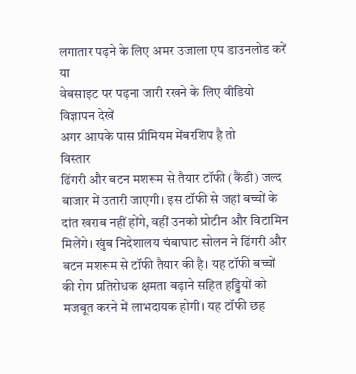लगातार पढ़ने के लिए अमर उजाला एप डाउनलोड करें
या
वेबसाइट पर पढ़ना जारी रखने के लिए वीडियो विज्ञापन देखें
अगर आपके पास प्रीमियम मेंबरशिप है तो
विस्तार
ढिंगरी और बटन मशरूम से तैयार टॉफी (कैंडी) जल्द बाजार में उतारी जाएगी। इस टॉफी से जहां बच्चों के दांत खराब नहीं होंगे, वहीं उनको प्रोटीन और विटामिन मिलेंगे। खुंब निदेशालय चंबाघाट सोलन ने ढिंगरी और बटन मशरूम से टॉफी तैयार की है। यह टॉफी बच्चों की रोग प्रतिरोधक क्षमता बढ़ाने सहित हड्डियों को मजबूत करने में लाभदायक होगी। यह टॉफी छह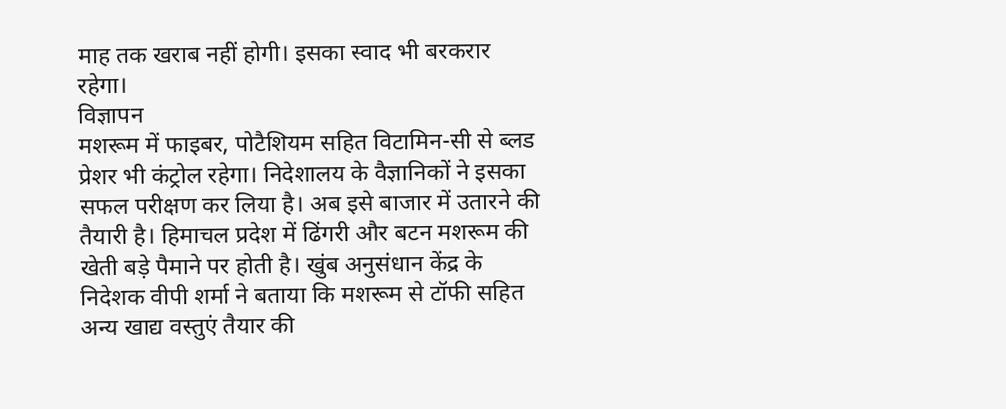माह तक खराब नहीं होगी। इसका स्वाद भी बरकरार रहेगा।
विज्ञापन
मशरूम में फाइबर, पोटैशियम सहित विटामिन-सी से ब्लड प्रेशर भी कंट्रोल रहेगा। निदेशालय के वैज्ञानिकों ने इसका सफल परीक्षण कर लिया है। अब इसे बाजार में उतारने की तैयारी है। हिमाचल प्रदेश में ढिंगरी और बटन मशरूम की खेती बड़े पैमाने पर होती है। खुंब अनुसंधान केंद्र के निदेशक वीपी शर्मा ने बताया कि मशरूम से टॉफी सहित अन्य खाद्य वस्तुएं तैयार की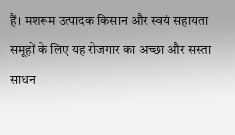हैं। मशरूम उत्पादक किसान और स्वयं सहायता समूहों के लिए यह रोजगार का अच्छा और सस्ता साधन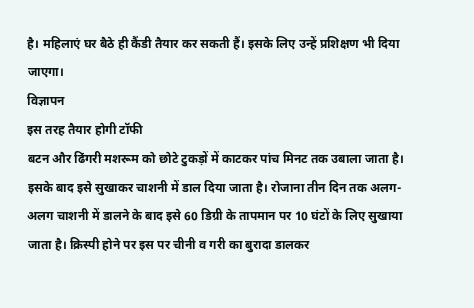है। महिलाएं घर बैठे ही कैंडी तैयार कर सकती हैं। इसके लिए उन्हें प्रशिक्षण भी दिया जाएगा।
विज्ञापन
इस तरह तैयार होगी टॉफी
बटन और ढिंगरी मशरूम को छोटे टुकड़ों में काटकर पांच मिनट तक उबाला जाता है। इसके बाद इसे सुखाकर चाशनी में डाल दिया जाता है। रोजाना तीन दिन तक अलग-अलग चाशनी में डालने के बाद इसे 60 डिग्री के तापमान पर 10 घंटों के लिए सुखाया जाता है। क्रिस्पी होने पर इस पर चीनी व गरी का बुरादा डालकर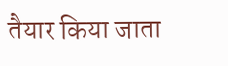तैयार किया जाता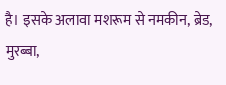है। इसके अलावा मशरूम से नमकीन, ब्रेड, मुरब्बा,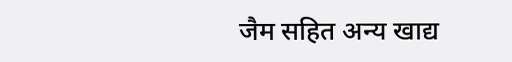जैम सहित अन्य खाद्य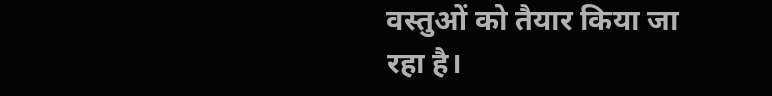वस्तुओं को तैयार किया जा रहा है।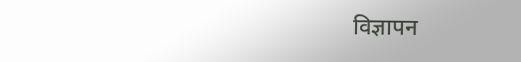विज्ञापन